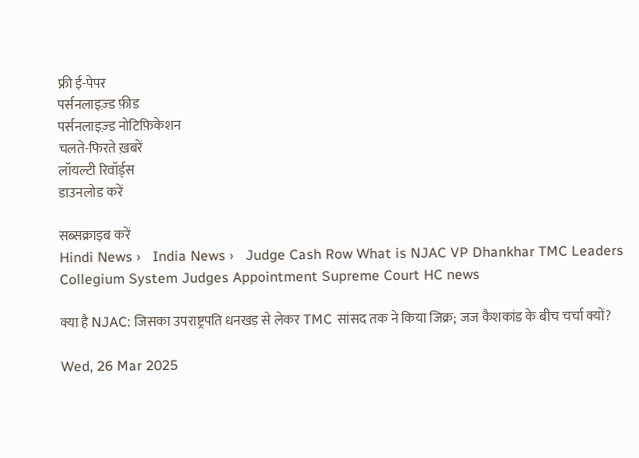फ्री ई-पेपर
पर्सनलाइज़्ड फ़ीड
पर्सनलाइज़्ड नोटिफ़िकेशन
चलते-फिरते ख़बरें
लॉयल्टी रिवॉर्ड्स
डाउनलोड करें

सब्सक्राइब करें
Hindi News ›   India News ›   Judge Cash Row What is NJAC VP Dhankhar TMC Leaders Collegium System Judges Appointment Supreme Court HC news

क्या है NJAC: जिसका उपराष्ट्रपति धनखड़ से लेकर TMC सांसद तक ने किया जिक्र; जज कैशकांड के बीच चर्चा क्यों?

Wed, 26 Mar 2025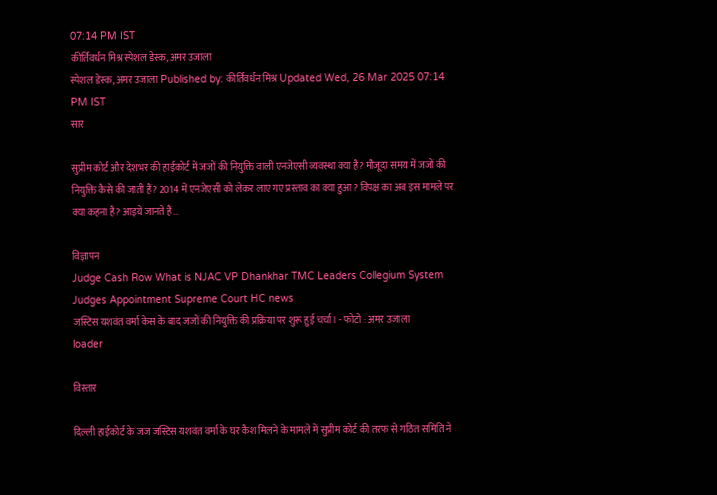07:14 PM IST
कीर्तिवर्धन मिश्र स्पेशल डेस्क, अमर उजाला
स्पेशल डेस्क, अमर उजाला Published by: कीर्तिवर्धन मिश्र Updated Wed, 26 Mar 2025 07:14 PM IST
सार

सुप्रीम कोर्ट और देशभर की हाईकोर्ट में जजों की नियुक्ति वाली एनजेएसी व्यवस्था क्या है? मौजूदा समय में जजों की नियुक्ति कैसे की जाती हैं? 2014 में एनजेएसी को लेकर लाए गए प्रस्ताव का क्या हुआ? विपक्ष का अब इस मामले पर क्या कहना है? आइये जानते हैं...

विज्ञापन
Judge Cash Row What is NJAC VP Dhankhar TMC Leaders Collegium System Judges Appointment Supreme Court HC news
जस्टिस यशवंत वर्मा केस के बाद जजों की नियुक्ति की प्रक्रिया पर शुरू हुई चर्चा। - फोटो : अमर उजाला
loader

विस्तार

दिल्ली हाईकोर्ट के जज जस्टिस यशवंत वर्मा के घर कैश मिलने के मामले में सुप्रीम कोर्ट की तरफ से गठित समिति ने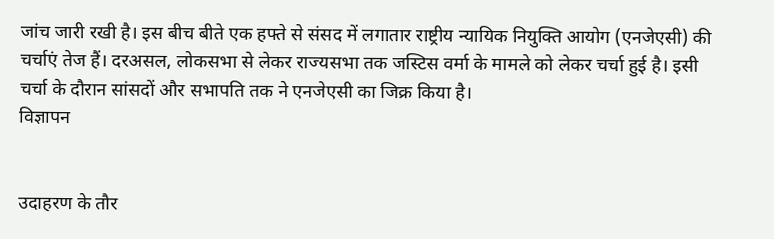जांच जारी रखी है। इस बीच बीते एक हफ्ते से संसद में लगातार राष्ट्रीय न्यायिक नियुक्ति आयोग (एनजेएसी) की चर्चाएं तेज हैं। दरअसल, लोकसभा से लेकर राज्यसभा तक जस्टिस वर्मा के मामले को लेकर चर्चा हुई है। इसी चर्चा के दौरान सांसदों और सभापति तक ने एनजेएसी का जिक्र किया है।
विज्ञापन


उदाहरण के तौर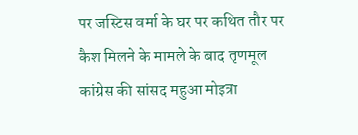पर जस्टिस वर्मा के घर पर कथित तौर पर कैश मिलने के मामले के बाद तृणमूल कांग्रेस की सांसद महुआ मोइत्रा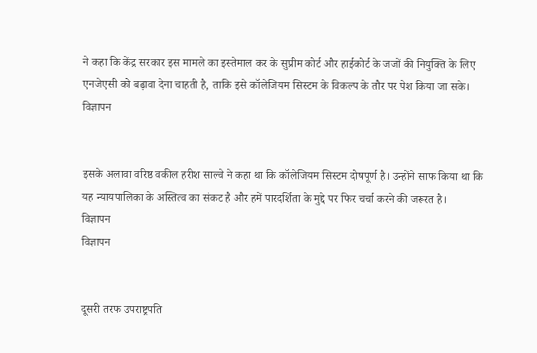ने कहा कि केंद्र सरकार इस मामले का इस्तेमाल कर के सुप्रीम कोर्ट और हाईकोर्ट के जजों की नियुक्ति के लिए एनजेएसी को बढ़ावा देना चाहती है, ताकि इसे कॉलेजियम सिस्टम के विकल्प के तौर पर पेश किया जा सके।
विज्ञापन


इसके अलावा वरिष्ठ वकील हरीश साल्वे ने कहा था कि कॉलेजियम सिस्टम दोषपूर्ण है। उन्होंने साफ किया था कि यह न्यायपालिका के अस्तित्व का संकट है और हमें पारदर्शिता के मुद्दे पर फिर चर्चा करने की जरूरत है।
विज्ञापन
विज्ञापन


दूसरी तरफ उपराष्ट्रपति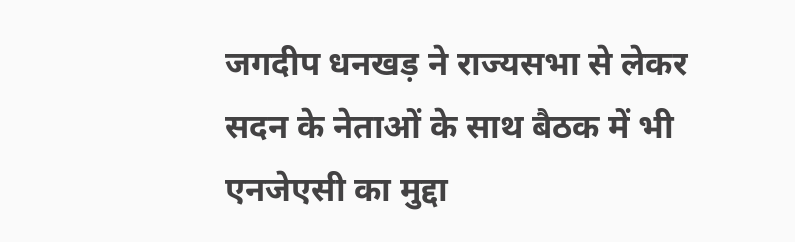जगदीप धनखड़ ने राज्यसभा से लेकर सदन के नेताओं के साथ बैठक में भी एनजेएसी का मुद्दा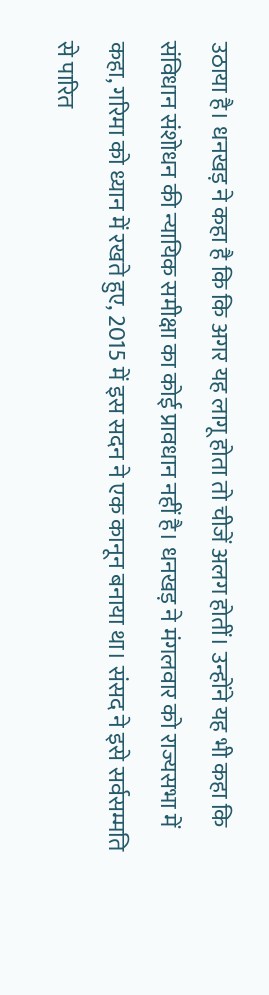उठाया है। धनखड़ ने कहा है कि कि अगर यह लागू होता तो चीजें अलग होतीं। उन्होंने यह भी कहा कि संविधान संशोधन की न्यायिक समीक्षा का कोई प्रावधान नहीं है। धनखड़ ने मंगलवार को राज्यसभा में कहा, गरिमा को ध्यान में रखते हुए, 2015 में इस सदन ने एक कानून बनाया था। संसद ने इसे सर्वसम्मति से पारित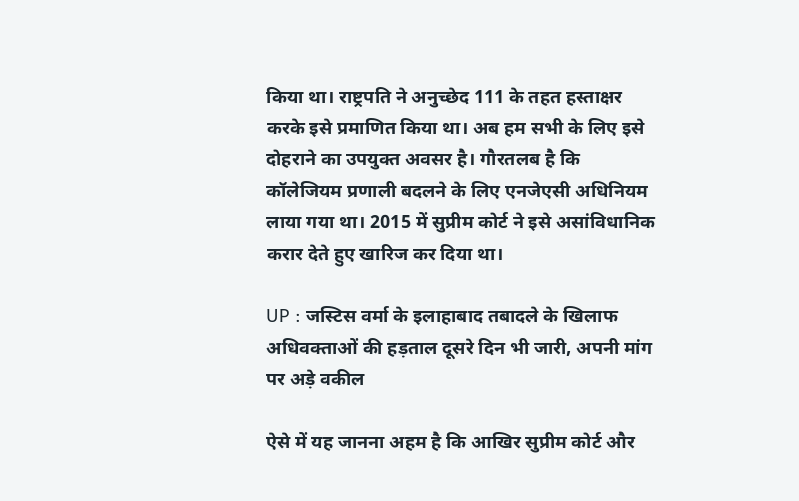किया था। राष्ट्रपति ने अनुच्छेद 111 के तहत हस्ताक्षर करके इसे प्रमाणित किया था। अब हम सभी के लिए इसे दोहराने का उपयुक्त अवसर है। गौरतलब है कि कॉलेजियम प्रणाली बदलने के लिए एनजेएसी अधिनियम लाया गया था। 2015 में सुप्रीम कोर्ट ने इसे असांविधानिक करार देते हुए खारिज कर दिया था।

UP : जस्टिस वर्मा के इलाहाबाद तबादले के खिलाफ अधिवक्ताओं की हड़ताल दूसरे दिन भी जारी, अपनी मांग पर अड़े वकील

ऐसे में यह जानना अहम है कि आखिर सुप्रीम कोर्ट और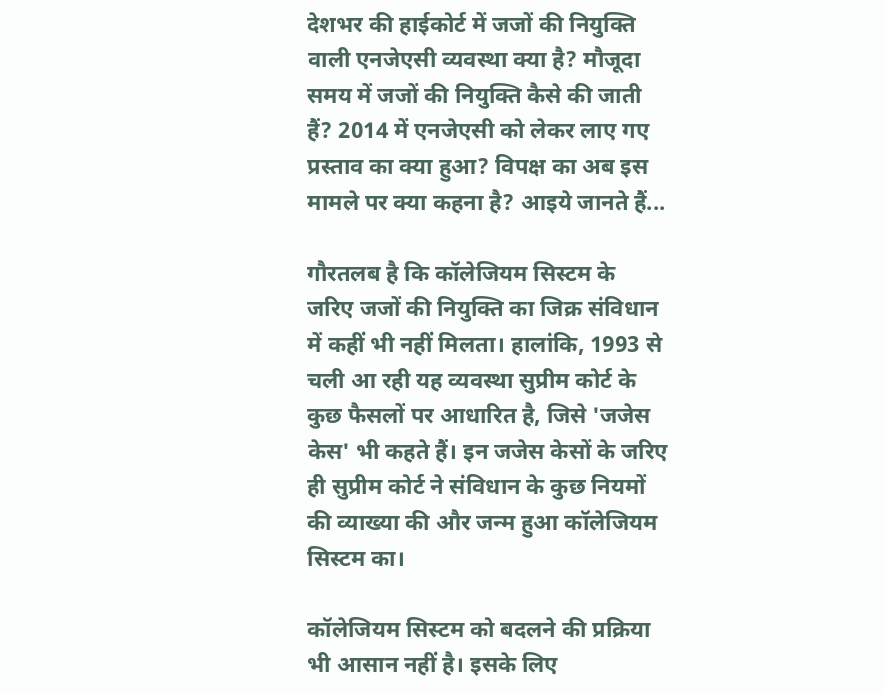देशभर की हाईकोर्ट में जजों की नियुक्ति वाली एनजेएसी व्यवस्था क्या है? मौजूदा समय में जजों की नियुक्ति कैसे की जाती हैं? 2014 में एनजेएसी को लेकर लाए गए प्रस्ताव का क्या हुआ? विपक्ष का अब इस मामले पर क्या कहना है? आइये जानते हैं...

गौरतलब है कि कॉलेजियम सिस्टम के जरिए जजों की नियुक्ति का जिक्र संविधान में कहीं भी नहीं मिलता। हालांकि, 1993 से चली आ रही यह व्यवस्था सुप्रीम कोर्ट के कुछ फैसलों पर आधारित है, जिसे 'जजेस केस' भी कहते हैं। इन जजेस केसों के जरिए ही सुप्रीम कोर्ट ने संविधान के कुछ नियमों की व्याख्या की और जन्म हुआ कॉलेजियम सिस्टम का।

कॉलेजियम सिस्टम को बदलने की प्रक्रिया भी आसान नहीं है। इसके लिए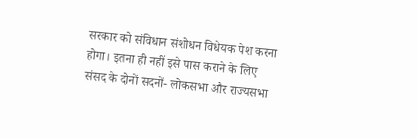सरकार को संविधान संशोधन विधेयक पेश करना होगा। इतना ही नहीं इसे पास कराने के लिए संसद के दोनों सदनों- लोकसभा और राज्यसभा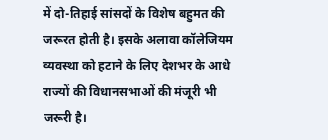में दो-तिहाई सांसदों के विशेष बहुमत की जरूरत होती है। इसके अलावा कॉलेजियम व्यवस्था को हटाने के लिए देशभर के आधे राज्यों की विधानसभाओं की मंजूरी भी जरूरी है।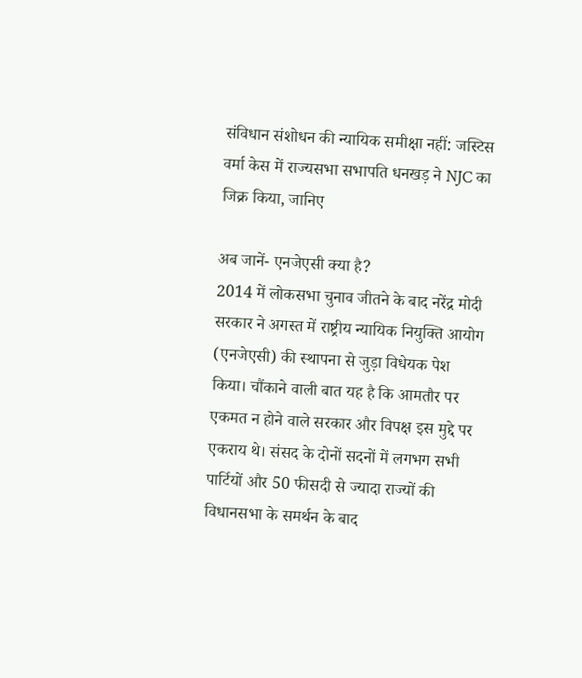संविधान संशोधन की न्यायिक समीक्षा नहीं: जस्टिस वर्मा केस में राज्यसभा सभापति धनखड़ ने NJC का जिक्र किया, जानिए

अब जानें- एनजेएसी क्या है?
2014 में लोकसभा चुनाव जीतने के बाद नरेंद्र मोदी सरकार ने अगस्त में राष्ट्रीय न्यायिक नियुक्ति आयोग (एनजेएसी) की स्थापना से जुड़ा विधेयक पेश किया। चौंकाने वाली बात यह है कि आमतौर पर एकमत न होने वाले सरकार और विपक्ष इस मुद्दे पर एकराय थे। संसद के दोनों सदनों में लगभग सभी पार्टियों और 50 फीसदी से ज्यादा राज्यों की विधानसभा के समर्थन के बाद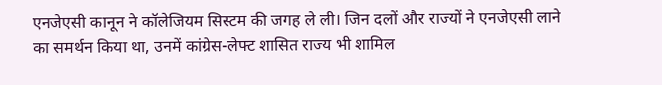एनजेएसी कानून ने कॉलेजियम सिस्टम की जगह ले ली। जिन दलों और राज्यों ने एनजेएसी लाने का समर्थन किया था, उनमें कांग्रेस-लेफ्ट शासित राज्य भी शामिल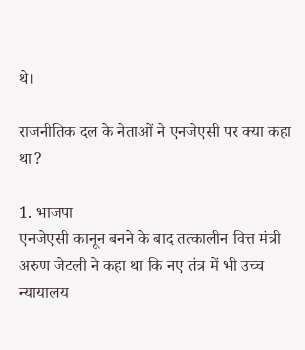थे।

राजनीतिक दल के नेताओं ने एनजेएसी पर क्या कहा था?

1. भाजपा
एनजेएसी कानून बनने के बाद तत्कालीन वित्त मंत्री अरुण जेटली ने कहा था कि नए तंत्र में भी उच्च न्यायालय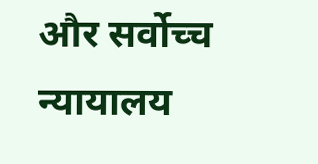और सर्वोच्च न्यायालय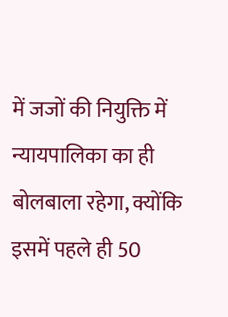में जजों की नियुक्ति में न्यायपालिका का ही बोलबाला रहेगा, क्योंकि इसमें पहले ही 50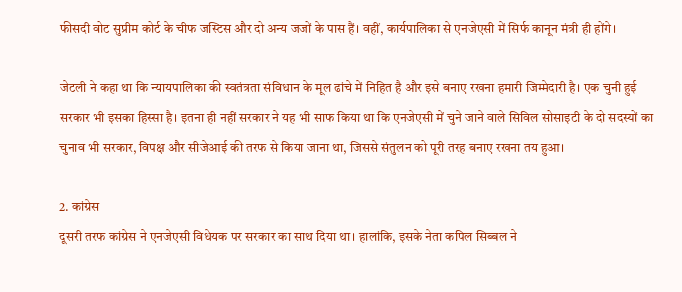फीसदी वोट सुप्रीम कोर्ट के चीफ जस्टिस और दो अन्य जजों के पास हैं। वहीं, कार्यपालिका से एनजेएसी में सिर्फ कानून मंत्री ही होंगे।

जेटली ने कहा था कि न्यायपालिका की स्वतंत्रता संविधान के मूल ढांचे में निहित है और इसे बनाए रखना हमारी जिम्मेदारी है। एक चुनी हुई सरकार भी इसका हिस्सा है। इतना ही नहीं सरकार ने यह भी साफ किया था कि एनजेएसी में चुने जाने वाले सिविल सोसाइटी के दो सदस्यों का चुनाव भी सरकार, विपक्ष और सीजेआई की तरफ से किया जाना था, जिससे संतुलन को पूरी तरह बनाए रखना तय हुआ।

2. कांग्रेस
दूसरी तरफ कांग्रेस ने एनजेएसी विधेयक पर सरकार का साथ दिया था। हालांकि, इसके नेता कपिल सिब्बल ने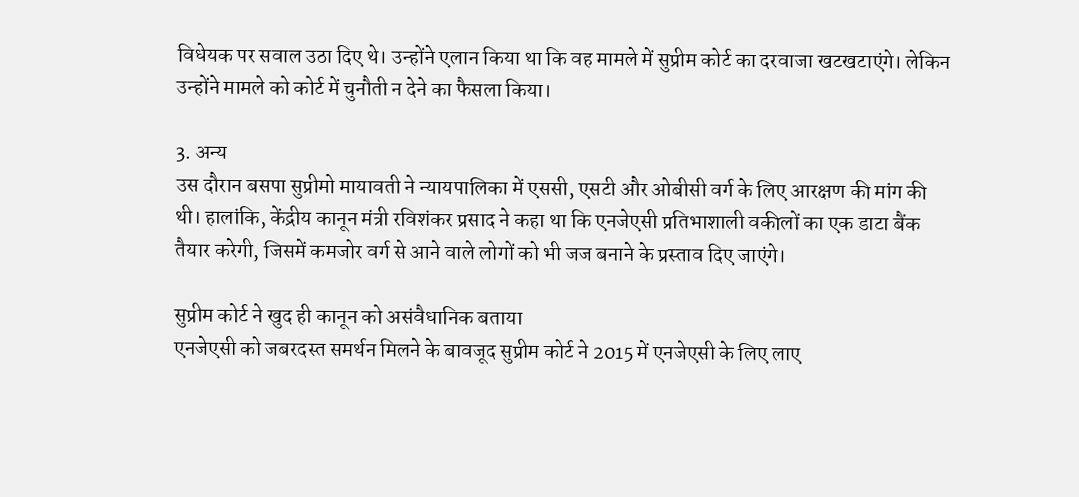विधेयक पर सवाल उठा दिए थे। उन्होंने एलान किया था कि वह मामले में सुप्रीम कोर्ट का दरवाजा खटखटाएंगे। लेकिन उन्होंने मामले को कोर्ट में चुनौती न देने का फैसला किया।

3. अन्य
उस दौरान बसपा सुप्रीमो मायावती ने न्यायपालिका में एससी, एसटी और ओबीसी वर्ग के लिए आरक्षण की मांग की थी। हालांकि, केंद्रीय कानून मंत्री रविशंकर प्रसाद ने कहा था कि एनजेएसी प्रतिभाशाली वकीलों का एक डाटा बैंक तैयार करेगी, जिसमें कमजोर वर्ग से आने वाले लोगों को भी जज बनाने के प्रस्ताव दिए जाएंगे।

सुप्रीम कोर्ट ने खुद ही कानून को असंवैधानिक बताया
एनजेएसी को जबरदस्त समर्थन मिलने के बावजूद सुप्रीम कोर्ट ने 2015 में एनजेएसी के लिए लाए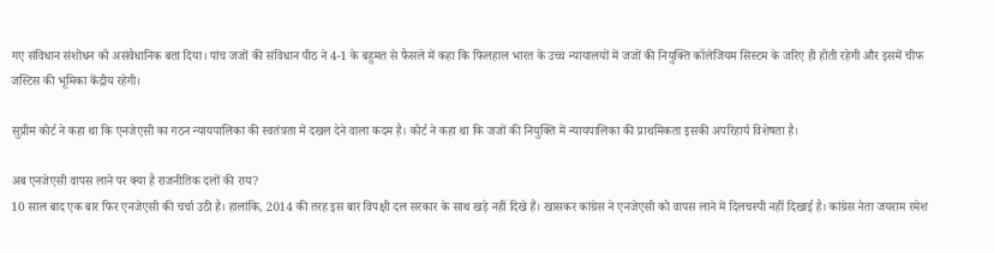गए संविधान संशोधन को असंवैधानिक बता दिया। पांच जजों की संविधान पीठ ने 4-1 के बहुमत से फैसले में कहा कि फिलहाल भारत के उच्च न्यायालयों में जजों की नियुक्ति कॉलेजियम सिस्टम के जरिए ही होती रहेगी और इसमें चीफ जस्टिस की भूमिका केंद्रीय रहेगी।

सुप्रीम कोर्ट ने कहा था कि एनजेएसी का गठन न्यायपालिका की स्वतंत्रता में दखल देने वाला कदम है। कोर्ट ने कहा था कि जजों की नियुक्ति में न्यायपालिका की प्राथमिकता इसकी अपरिहार्य विशेषता है।

अब एनजेएसी वापस लाने पर क्या है राजनीतिक दलों की राय?
10 साल बाद एक बार फिर एनजेएसी की चर्चा उठी है। हालांकि, 2014 की तरह इस बार विपक्षी दल सरकार के साथ खड़े नहीं दिखे हैं। खासकर कांग्रेस ने एनजेएसी को वापस लाने में दिलचस्पी नहीं दिखाई है। कांग्रेस नेता जयराम रमेश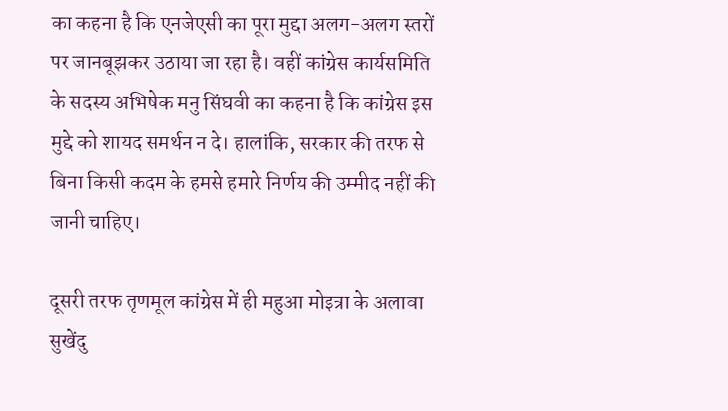का कहना है कि एनजेएसी का पूरा मुद्दा अलग-अलग स्तरों पर जानबूझकर उठाया जा रहा है। वहीं कांग्रेस कार्यसमिति के सदस्य अभिषेक मनु सिंघवी का कहना है कि कांग्रेस इस मुद्दे को शायद समर्थन न दे। हालांकि, सरकार की तरफ से बिना किसी कदम के हमसे हमारे निर्णय की उम्मीद नहीं की जानी चाहिए।

दूसरी तरफ तृणमूल कांग्रेस में ही महुआ मोइत्रा के अलावा सुखेंदु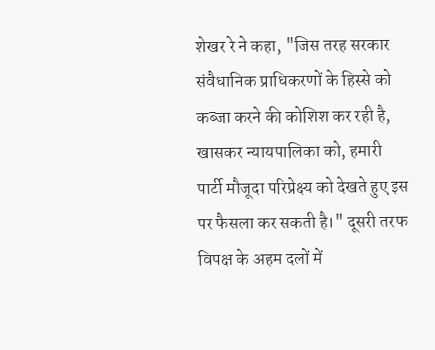शेखर रे ने कहा, "जिस तरह सरकार संवैधानिक प्राधिकरणों के हिस्से को कब्जा करने की कोशिश कर रही है, खासकर न्यायपालिका को, हमारी पार्टी मौजूदा परिप्रेक्ष्य को देखते हुए इस पर फैसला कर सकती है।" दूसरी तरफ विपक्ष के अहम दलों में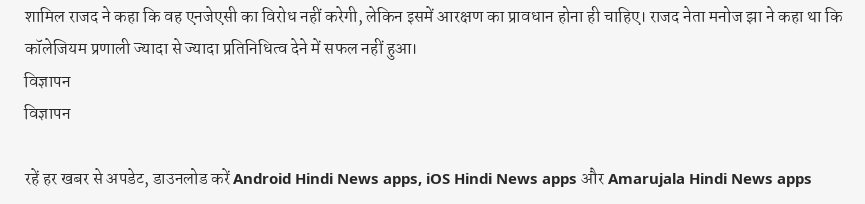शामिल राजद ने कहा कि वह एनजेएसी का विरोध नहीं करेगी, लेकिन इसमें आरक्षण का प्रावधान होना ही चाहिए। राजद नेता मनोज झा ने कहा था कि कॉलेजियम प्रणाली ज्यादा से ज्यादा प्रतिनिधित्व देने में सफल नहीं हुआ।
विज्ञापन
विज्ञापन

रहें हर खबर से अपडेट, डाउनलोड करें Android Hindi News apps, iOS Hindi News apps और Amarujala Hindi News apps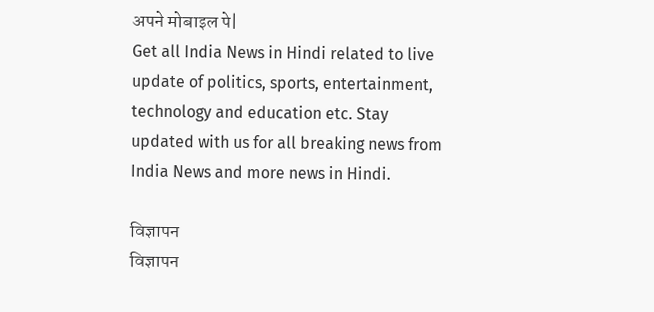अपने मोबाइल पे|
Get all India News in Hindi related to live update of politics, sports, entertainment, technology and education etc. Stay updated with us for all breaking news from India News and more news in Hindi.

विज्ञापन
विज्ञापन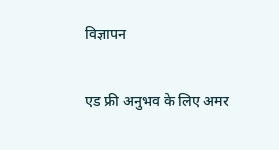विज्ञापन

एड फ्री अनुभव के लिए अमर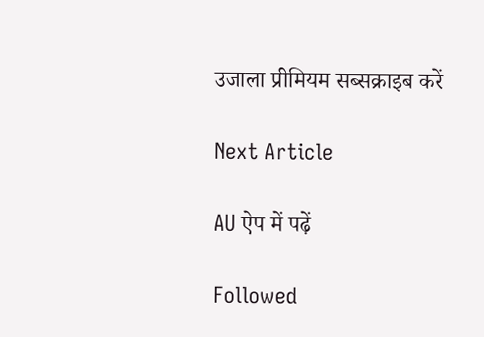उजाला प्रीमियम सब्सक्राइब करें

Next Article

AU ऐप में पढ़ें

Followed